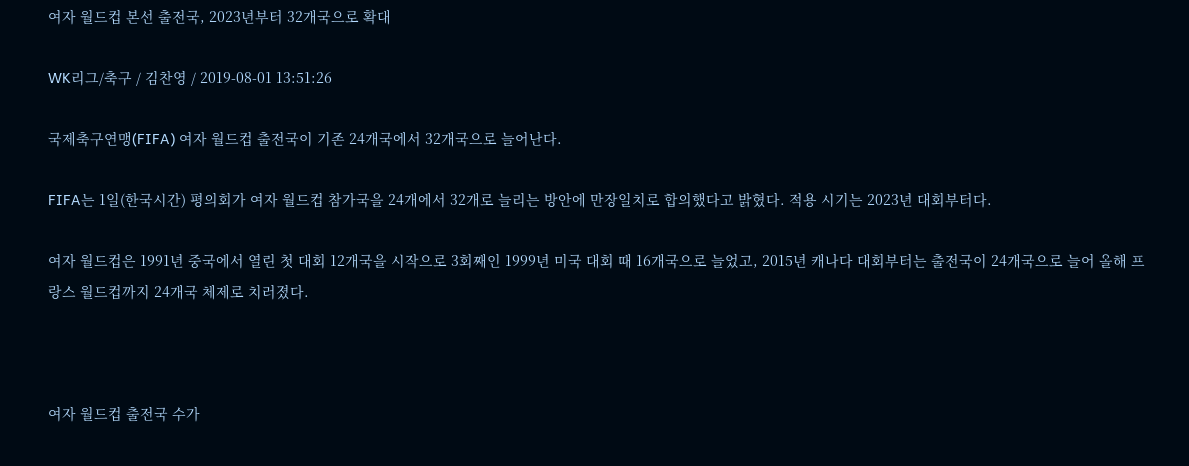여자 월드컵 본선 출전국, 2023년부터 32개국으로 확대

WK리그/축구 / 김찬영 / 2019-08-01 13:51:26

국제축구연맹(FIFA) 여자 월드컵 출전국이 기존 24개국에서 32개국으로 늘어난다.

FIFA는 1일(한국시간) 평의회가 여자 월드컵 참가국을 24개에서 32개로 늘리는 방안에 만장일치로 합의했다고 밝혔다. 적용 시기는 2023년 대회부터다.

여자 월드컵은 1991년 중국에서 열린 첫 대회 12개국을 시작으로 3회째인 1999년 미국 대회 때 16개국으로 늘었고, 2015년 캐나다 대회부터는 출전국이 24개국으로 늘어 올해 프랑스 월드컵까지 24개국 체제로 치러졌다.



여자 월드컵 출전국 수가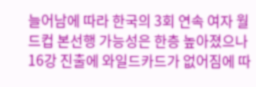늘어남에 따라 한국의 3회 연속 여자 월드컵 본선행 가능성은 한층 높아졌으나 16강 진출에 와일드카드가 없어짐에 따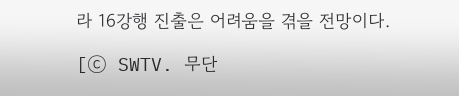라 16강행 진출은 어려움을 겪을 전망이다.

[ⓒ SWTV. 무단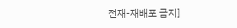전재-재배포 금지]